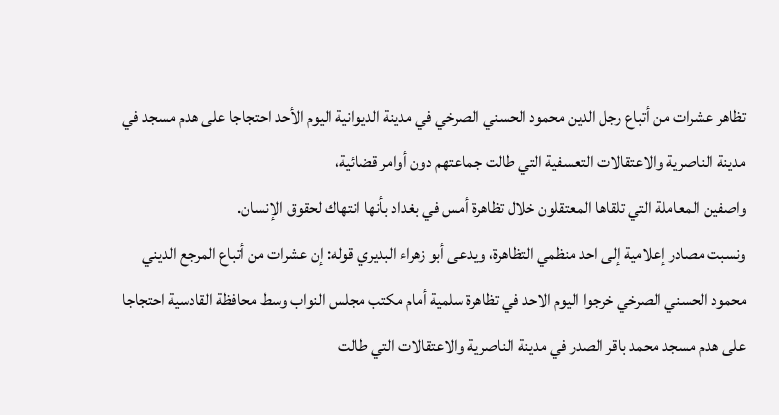تظاهر عشرات من أتباع رجل الدين محمود الحسني الصرخي في مدينة الديوانية اليوم الأحد احتجاجا على هدم مسجد في مدينة الناصرية والاعتقالات التعسفية التي طالت جماعتهم دون أوامر قضائية،
واصفين المعاملة التي تلقاها المعتقلون خلال تظاهرة أمس في بغداد بأنها انتهاك لحقوق الإنسان.
ونسبت مصادر إعلامية إلى احد منظمي التظاهرة، ويدعى أبو زهراء البديري قوله: إن عشرات من أتباع المرجع الديني محمود الحسني الصرخي خرجوا اليوم الاحد في تظاهرة سلمية أمام مكتب مجلس النواب وسط محافظة القادسية احتجاجا على هدم مسجد محمد باقر الصدر في مدينة الناصرية والاعتقالات التي طالت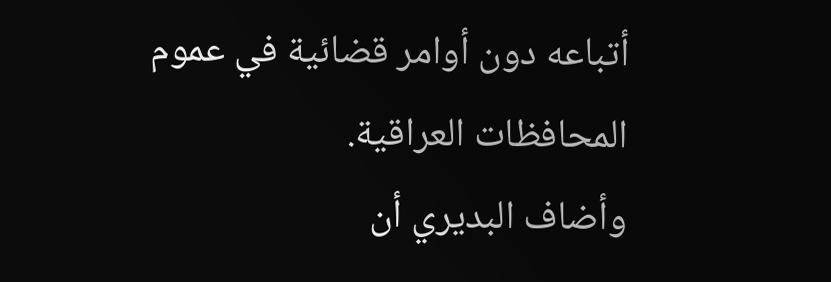أتباعه دون أوامر قضائية في عموم المحافظات العراقية.
وأضاف البديري أن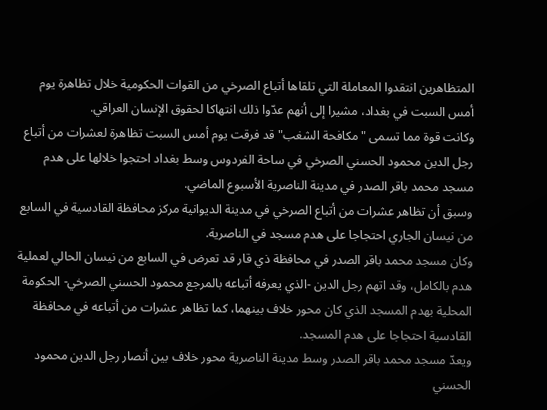المتظاهرين انتقدوا المعاملة التي تلقاها أتباع الصرخي من القوات الحكومية خلال تظاهرة يوم أمس السبت في بغداد، مشيرا إلى أنهم عدّوا ذلك انتهاكا لحقوق الإنسان العراقي.
وكانت قوة مما تسمى "مكافحة الشغب" قد فرقت يوم أمس السبت تظاهرة لعشرات من أتباع رجل الدين محمود الحسني الصرخي في ساحة الفردوس وسط بغداد احتجوا خلالها على هدم مسجد محمد باقر الصدر في مدينة الناصرية الأسبوع الماضي.
وسبق أن تظاهر عشرات من أتباع الصرخي في مدينة الديوانية مركز محافظة القادسية في السابع من نيسان الجاري احتجاجا على هدم مسجد في الناصرية.
وكان مسجد محمد باقر الصدر في محافظة ذي قار قد تعرض في السابع من نيسان الحالي لعملية هدم بالكامل، وقد اتهم رجل الدين -الذي يعرفه أتباعه بالمرجع محمود الحسني الصرخي- الحكومة المحلية بهدم المسجد الذي كان محور خلاف بينهما، كما تظاهر عشرات من أتباعه في محافظة القادسية احتجاجا على هدم المسجد.
ويعدّ مسجد محمد باقر الصدر وسط مدينة الناصرية محور خلاف بين أنصار رجل الدين محمود الحسني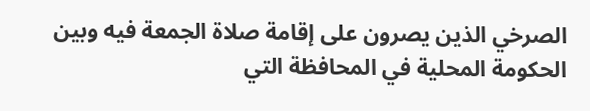الصرخي الذين يصرون على إقامة صلاة الجمعة فيه وبين الحكومة المحلية في المحافظة التي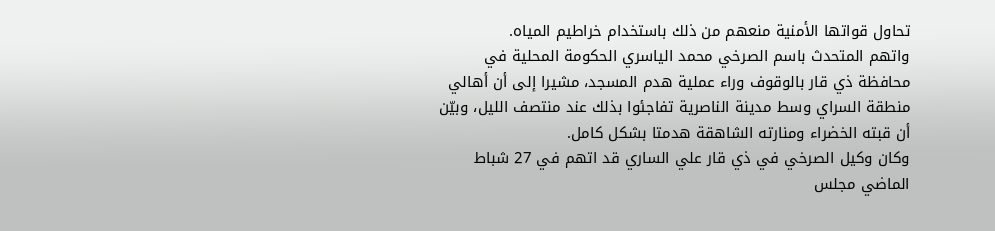تحاول قواتها الأمنية منعهم من ذلك باستخدام خراطيم المياه.
واتهم المتحدث باسم الصرخي محمد الياسري الحكومة المحلية في محافظة ذي قار بالوقوف وراء عملية هدم المسجد، مشيرا إلى أن أهالي منطقة السراي وسط مدينة الناصرية تفاجئوا بذلك عند منتصف الليل، وبيّن أن قبته الخضراء ومنارته الشاهقة هدمتا بشكل كامل.
وكان وكيل الصرخي في ذي قار علي الساري قد اتهم في 27 شباط الماضي مجلس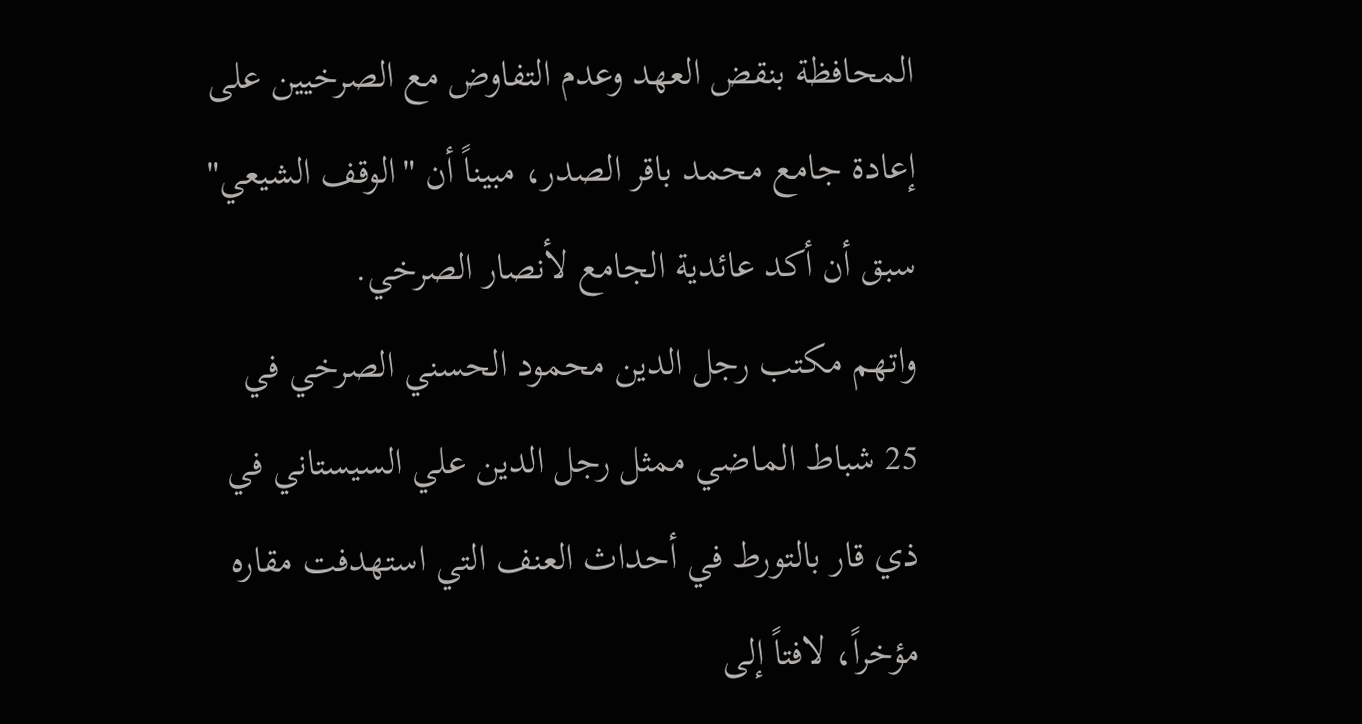المحافظة بنقض العهد وعدم التفاوض مع الصرخيين على إعادة جامع محمد باقر الصدر، مبيناً أن "الوقف الشيعي" سبق أن أكد عائدية الجامع لأنصار الصرخي.
واتهم مكتب رجل الدين محمود الحسني الصرخي في 25 شباط الماضي ممثل رجل الدين علي السيستاني في ذي قار بالتورط في أحداث العنف التي استهدفت مقاره مؤخراً، لافتاً إلى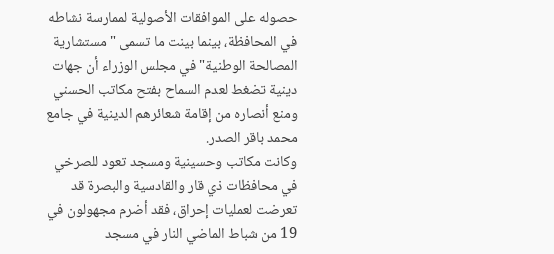حصوله على الموافقات الأصولية لممارسة نشاطه في المحافظة، بينما بينت ما تسمى "مستشارية المصالحة الوطنية" في مجلس الوزراء أن جهات دينية تضغط لعدم السماح بفتح مكاتب الحسني ومنع أنصاره من إقامة شعائرهم الدينية في جامع محمد باقر الصدر.
وكانت مكاتب وحسينية ومسجد تعود للصرخي في محافظات ذي قار والقادسية والبصرة قد تعرضت لعمليات إحراق، فقد أضرم مجهولون في 19 من شباط الماضي النار في مسجد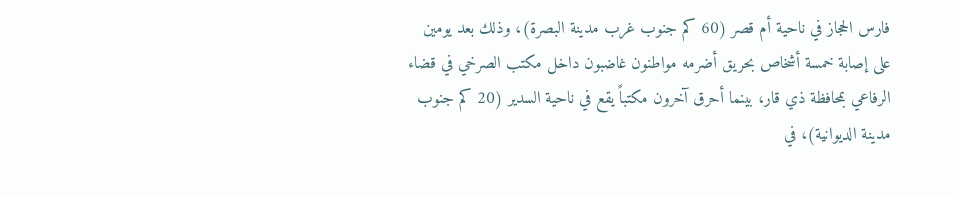فارس الحجاز في ناحية أم قصر (60 كم جنوب غرب مدينة البصرة)، وذلك بعد يومين على إصابة خمسة أشخاص بحريق أضرمه مواطنون غاضبون داخل مكتب الصرخي في قضاء الرفاعي بمحافظة ذي قار، بينما أحرق آخرون مكتباً يقع في ناحية السدير (20 كم جنوب مدينة الديوانية)، في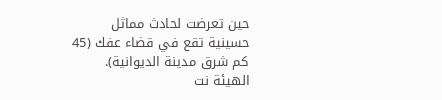حين تعرضت لحادث مماثل حسينية تقع في قضاء عفك (45 كم شرق مدينة الديوانية).
الهيئة نت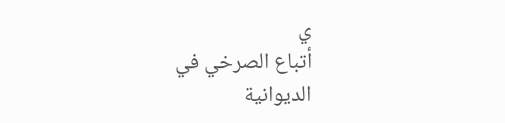ي
أتباع الصرخي في الديوانية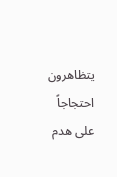يتظاهرون احتجاجاً على هدم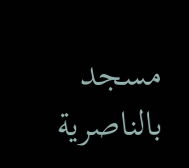مسجد بالناصرية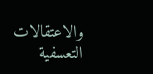والاعتقالات التعسفية